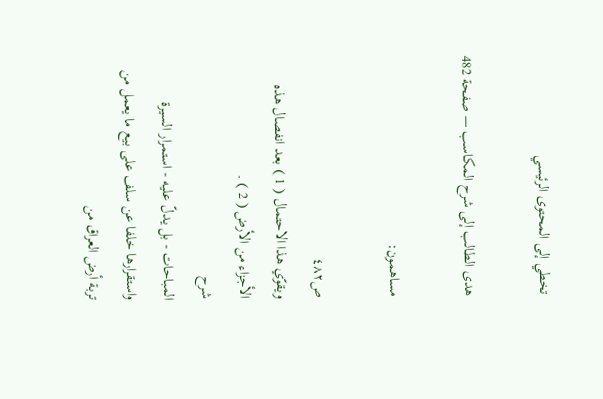تخطي إلى المحتوى الرئيسي

هدى الطالب إلى شرح المكاسب — صفحة 482

مساهمون:

ص٤٨٢
ويقوّي هذا الاحتمال ( 1 ) بعد انفصال هذه الأجزاء من الأرض ( 2 ) .
شرح
المباحات - بل يدلّ عليه - استمرار السيرة واستقرارها خلفا عن سلف على بيع ما يعمل من تربة أرض العراق من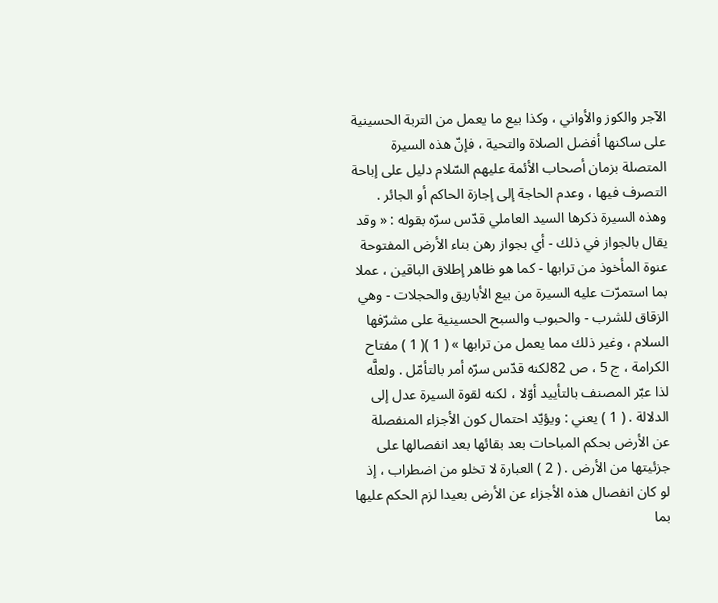الآجر والكوز والأواني ، وكذا بيع ما يعمل من التربة الحسينية على ساكنها أفضل الصلاة والتحية ، فإنّ هذه السيرة المتصلة بزمان أصحاب الأئمة عليهم السّلام دليل على إباحة التصرف فيها ، وعدم الحاجة إلى إجازة الحاكم أو الجائر . وهذه السيرة ذكرها السيد العاملي قدّس سرّه بقوله : « وقد يقال بالجواز في ذلك - أي بجواز رهن بناء الأرض المفتوحة عنوة المأخوذ من ترابها - كما هو ظاهر إطلاق الباقين ، عملا بما استمرّت عليه السيرة من بيع الأباريق والحجلات - وهي الزقاق للشرب - والحبوب والسبح الحسينية على مشرّفها السلام ، وغير ذلك مما يعمل من ترابها » ( 1 )( 1 ) مفتاح الكرامة ، ج 5 ، ص 82لكنه قدّس سرّه أمر بالتأمّل . ولعلَّه لذا عبّر المصنف بالتأييد أوّلا ، لكنه لقوة السيرة عدل إلى الدلالة . ( 1 ) يعني : ويؤيّد احتمال كون الأجزاء المنفصلة عن الأرض بحكم المباحات بعد بقائها بعد انفصالها على جزئيتها من الأرض . ( 2 ) العبارة لا تخلو من اضطراب ، إذ لو كان انفصال هذه الأجزاء عن الأرض بعيدا لزم الحكم عليها بما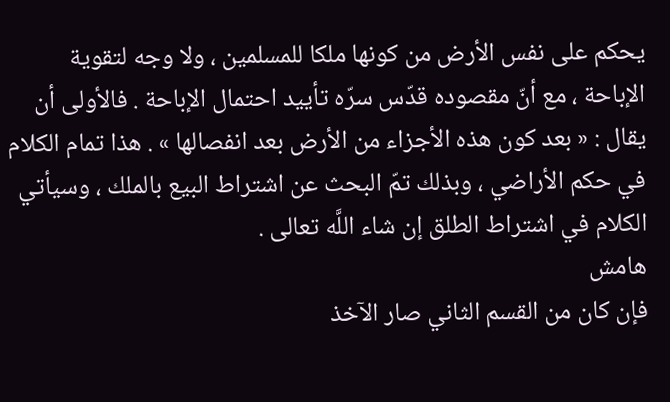يحكم على نفس الأرض من كونها ملكا للمسلمين ، ولا وجه لتقوية الإباحة ، مع أنّ مقصوده قدّس سرّه تأييد احتمال الإباحة . فالأولى أن يقال : « بعد كون هذه الأجزاء من الأرض بعد انفصالها » . هذا تمام الكلام في حكم الأراضي ، وبذلك تمّ البحث عن اشتراط البيع بالملك ، وسيأتي الكلام في اشتراط الطلق إن شاء اللَّه تعالى .
هامش
فإن كان من القسم الثاني صار الآخذ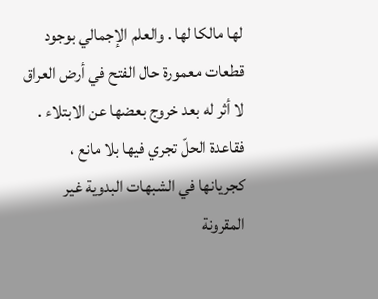لها مالكا لها . والعلم الإجمالي بوجود قطعات معمورة حال الفتح في أرض العراق لا أثر له بعد خروج بعضها عن الابتلاء . فقاعدة الحلّ تجري فيها بلا مانع ، كجريانها في الشبهات البدوية غير المقرونة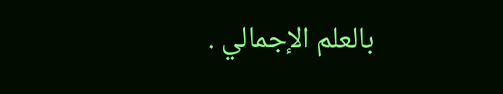بالعلم الإجمالي .